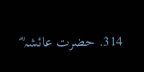314. حضرت عائشہ ؓ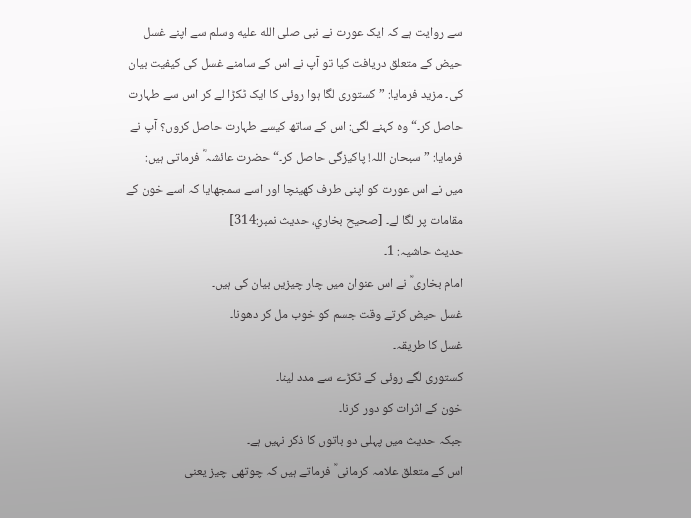سے روایت ہے کہ ایک عورت نے نبی صلى الله عليه وسلم سے اپنے غسل حیض کے متعلق دریافت کیا تو آپ نے اس کے سامنے غسل کی کیفیت بیان کی۔ مزید فرمایا: ”کستوری لگا ہوا روئی کا ایک ٹکڑا لے کر اس سے طہارت حاصل کر۔“ وہ کہنے لگی: اس کے ساتھ کیسے طہارت حاصل کروں؟ آپ نے فرمایا: ”سبحان اللہ! پاکیزگی حاصل کر۔“ حضرت عائشہ ؓ فرماتی ہیں: میں نے اس عورت کو اپنی طرف کھینچا اور اسے سمجھایا کہ اسے خون کے مقامات پر لگا لے۔ [صحيح بخاري، حديث نمبر:314]
حدیث حاشیہ: 1۔
امام بخاری ؒ نے اس عنوان میں چار چیزیں بیان کی ہیں۔
غسل حیض کرتے وقت جسم کو خوب مل کر دھونا۔
غسل کا طریقہ۔
کستوری لگے روئی کے ٹکڑے سے مدد لینا۔
خون کے اثرات کو دور کرنا۔
جبکہ حدیث میں پہلی دو باتوں کا ذکر نہیں ہے۔
اس کے متعلق علامہ کرمانی ؒ فرماتے ہیں کہ چوتھی چیز یعنی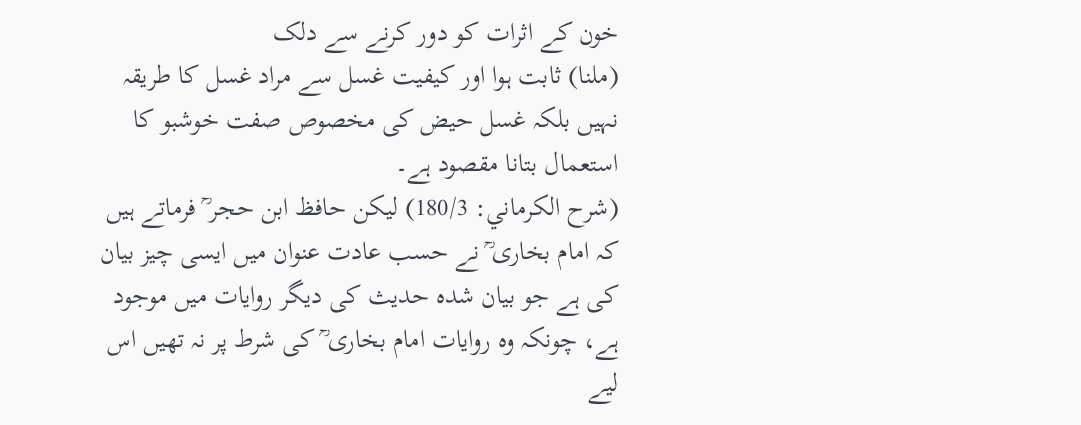خون کے اثرات کو دور کرنے سے دلک
(ملنا) ثابت ہوا اور کیفیت غسل سے مراد غسل کا طریقہ نہیں بلکہ غسل حیض کی مخصوص صفت خوشبو کا استعمال بتانا مقصود ہے۔
(شرح الکرماني: 180/3) لیکن حافظ ابن حجر ؒ فرماتے ہیں کہ امام بخاری ؒ نے حسب عادت عنوان میں ایسی چیز بیان کی ہے جو بیان شدہ حدیث کی دیگر روایات میں موجود ہے، چونکہ وہ روایات امام بخاری ؒ کی شرط پر نہ تھیں اس لیے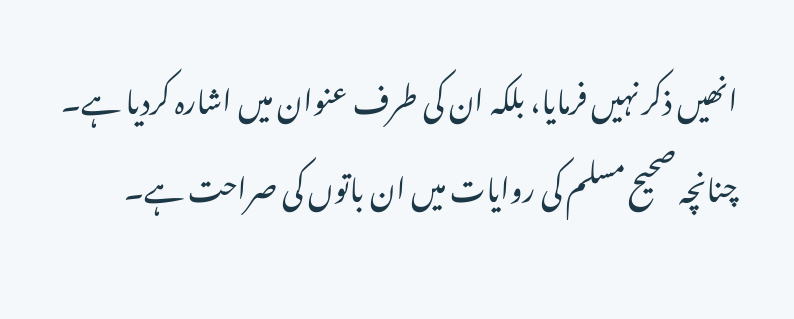انھیں ذکر نہیں فرمایا، بلکہ ان کی طرف عنوان میں اشارہ کردیا ہے۔
چنانچہ صحیح مسلم کی روایات میں ان باتوں کی صراحت ہے۔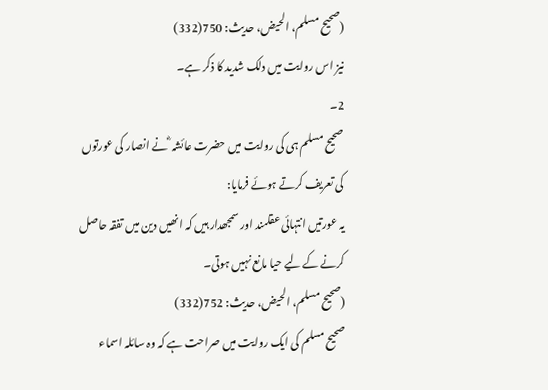(صحیح مسلم، الحیض، حدیث: 750(332)
نیز اس روایت میں دلک شدید کا ذکر ہے۔
2۔
صحیح مسلم ہی کی روایت میں حضرت عائشہ ؓ نے انصار کی عورتوں کی تعریف کرتے ہوئے فرمایا:
یہ عورتیں انتہائی عقلمند اور سمجھدار ہیں کہ انھیں دین میں تفقہ حاصل کرنے کے لیے حیا مانع نہیں ہوتی۔
(صحیح مسلم، الحیض، حدیث: 752(332)
صحیح مسلم کی ایک روایت میں صراحت ہے کہ وہ سائلہ اسماء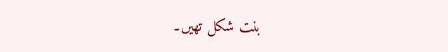بنت شکل تھیں۔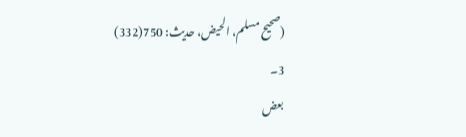(صحیح مسلم، الحیض، حدیث: 750(332)
3۔
بعض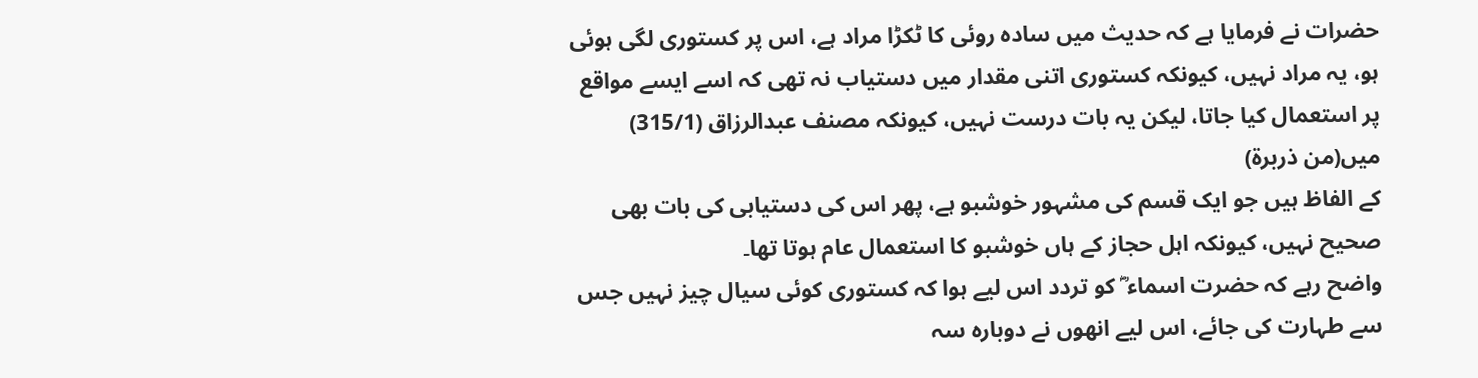حضرات نے فرمایا ہے کہ حدیث میں سادہ روئی کا ٹکڑا مراد ہے، اس پر کستوری لگی ہوئی ہو، یہ مراد نہیں، کیونکہ کستوری اتنی مقدار میں دستیاب نہ تھی کہ اسے ایسے مواقع پر استعمال کیا جاتا، لیکن یہ بات درست نہیں، کیونکہ مصنف عبدالرزاق (315/1)
میں(من ذربرة)
کے الفاظ ہیں جو ایک قسم کی مشہور خوشبو ہے، پھر اس کی دستیابی کی بات بھی صحیح نہیں، کیونکہ اہل حجاز کے ہاں خوشبو کا استعمال عام ہوتا تھا۔
واضح رہے کہ حضرت اسماء ؓ کو تردد اس لیے ہوا کہ کستوری کوئی سیال چیز نہیں جس سے طہارت کی جائے، اس لیے انھوں نے دوبارہ سہ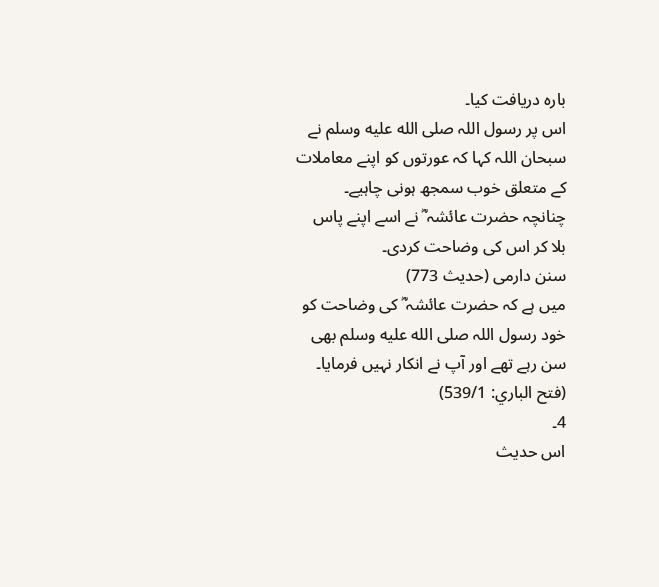بارہ دریافت کیا۔
اس پر رسول اللہ صلى الله عليه وسلم نے سبحان اللہ کہا کہ عورتوں کو اپنے معاملات کے متعلق خوب سمجھ ہونی چاہیے۔
چنانچہ حضرت عائشہ ؓ نے اسے اپنے پاس بلا کر اس کی وضاحت کردی۔
سنن دارمی (حدیث 773)
میں ہے کہ حضرت عائشہ ؓ کی وضاحت کو خود رسول اللہ صلى الله عليه وسلم بھی سن رہے تھے اور آپ نے انکار نہیں فرمایا۔
(فتح الباري: 539/1)
4۔
اس حدیث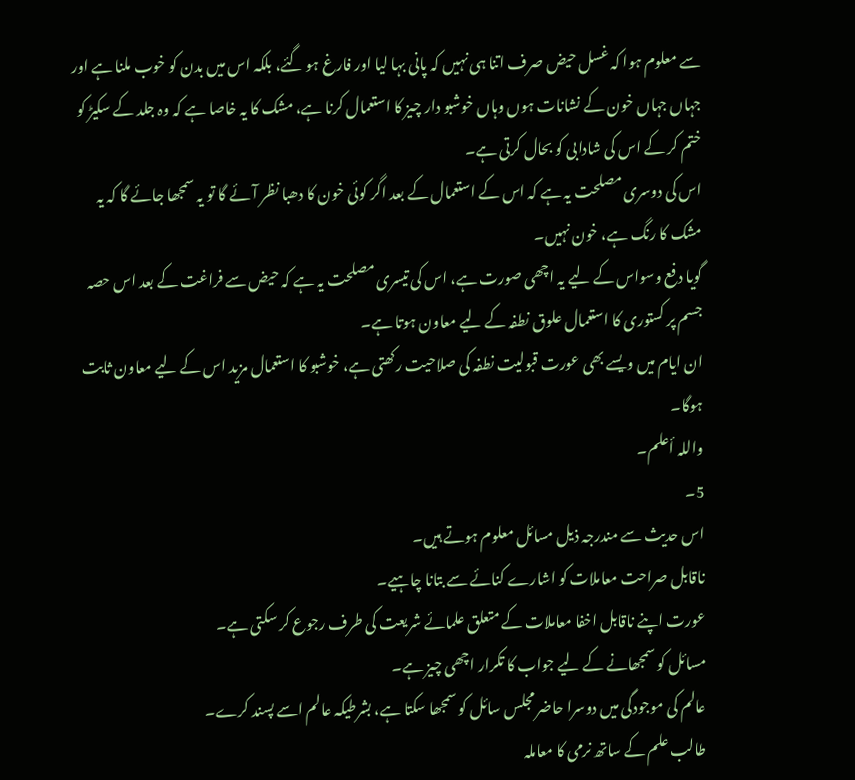سے معلوم ہوا کہ غسل حیض صرف اتنا ہی نہیں کہ پانی بہا لیا اور فارغ ہو گئے، بلکہ اس میں بدن کو خوب ملنا ہے اور جہاں جہاں خون کے نشانات ہوں وہاں خوشبو دار چیز کا استعمال کرنا ہے، مشک کا یہ خاصا ہے کہ وہ جلد کے سکیڑ کو ختم کر کے اس کی شادابی کو بحال کرتی ہے۔
اس کی دوسری مصلحت یہ ہے کہ اس کے استعمال کے بعد اگر کوئی خون کا دھبا نظر آئے گا تو یہ سمجھا جائے گا کہ یہ مشک کا رنگ ہے، خون نہیں۔
گویا دفع وسواس کے لیے یہ اچھی صورت ہے، اس کی تیسری مصلحت یہ ہے کہ حیض سے فراغت کے بعد اس حصہ جسم پر کستوری کا استعمال علوق نطفہ کے لیے معاون ہوتا ہے۔
ان ایام میں ویسے بھی عورت قبولیت نطفہ کی صلاحیت رکھتی ہے، خوشبو کا استعمال مزید اس کے لیے معاون ثابت ہوگا۔
واللہ أعلم۔
5۔
اس حدیث سے مندرجہ ذیل مسائل معلوم ہوتے ہیں۔
ناقابل صراحت معاملات کو اشارے کنائے سے بتانا چاہیے۔
عورت اپنے ناقابل اخفا معاملات کے متعلق علمائے شریعت کی طرف رجوع کر سکتی ہے۔
مسائل کو سمجھانے کے لیے جواب کا تکرار اچھی چیز ہے۔
عالم کی موجودگی میں دوسرا حاضر مجلس سائل کو سمجھا سکتا ہے، بشرطیکہ عالم اسے پسند کرے۔
طالب علم کے ساتھ نرمی کا معاملہ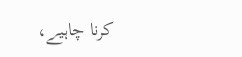کرنا چاہیے،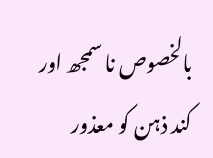بالخصوص نا سمجھ اور کند ذہن کو معذور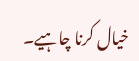خیال کرنا چاہیے۔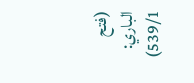(فتح الباري: 539/1)